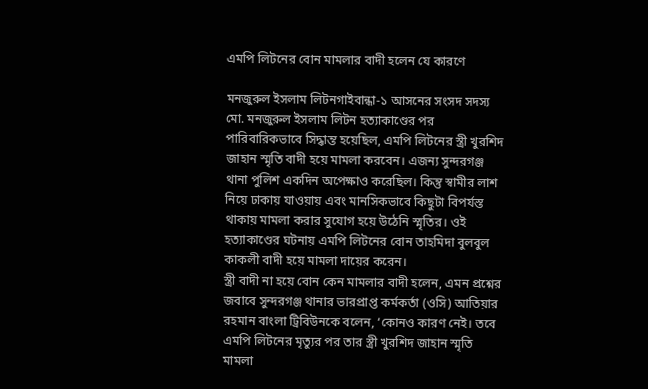এমপি লিটনের বোন মামলার বাদী হলেন যে কারণে

মনজুরুল ইসলাম লিটনগাইবান্ধা-১ আসনের সংসদ সদস্য মো. মনজুরুল ইসলাম লিটন হত্যাকাণ্ডের পর পারিবারিকভাবে সিদ্ধান্ত হয়েছিল, এমপি লিটনের স্ত্রী খুরশিদ জাহান স্মৃতি বাদী হয়ে মামলা করবেন। এজন্য সুন্দরগঞ্জ থানা পুলিশ একদিন অপেক্ষাও করেছিল। কিন্তু স্বামীর লাশ নিয়ে ঢাকায় যাওয়ায় এবং মানসিকভাবে কিছুটা বিপর্যস্ত থাকায় মামলা করার সুযোগ হয়ে উঠেনি স্মৃতির। ওই হত্যাকাণ্ডের ঘটনায় এমপি লিটনের বোন তাহমিদা বুলবুল কাকলী বাদী হয়ে মামলা দায়ের করেন।
স্ত্রী বাদী না হয়ে বোন কেন মামলার বাদী হলেন, এমন প্রশ্নের জবাবে সুন্দরগঞ্জ থানার ভারপ্রাপ্ত কর্মকর্তা (ওসি) আতিয়ার রহমান বাংলা ট্রিবিউনকে বলেন, ‘কোনও কারণ নেই। তবে এমপি লিটনের মৃত্যুর পর তার স্ত্রী খুরশিদ জাহান স্মৃতি মামলা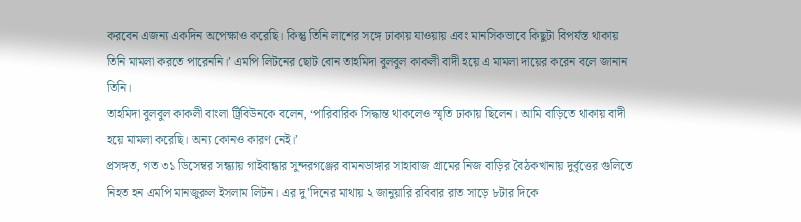করবেন এজন্য একদিন অপেক্ষাও করেছি। কিন্তু তিনি লাশের সঙ্গে ঢাকায় যাওয়ায় এবং মানসিকভাবে কিছুটা বিপর্যস্ত থাকায় তিনি মামলা করতে পারেননি।’ এমপি লিটনের ছোট বোন তাহমিদা বুলবুল কাকলী বাদী হয়ে এ মামলা দায়ের করেন বলে জানান তিনি।
তাহমিদা বুলবুল কাকলী বাংলা ট্রিবিউনকে বলেন, ‘পারিবারিক সিদ্ধান্ত থাকলেও স্মৃতি ঢাকায় ছিলেন। আমি বাড়িতে থাকায় বাদী হয়ে মামলা করেছি। অন্য কোনও কারণ নেই।’
প্রসঙ্গত, গত ৩১ ডিসেম্বর সন্ধ্যায় গাইবান্ধার সুন্দরগঞ্জের বামনডাঙ্গার সাহাবাজ গ্রামের নিজ বাড়ির বৈঠকখানায় দুর্বৃত্তের গুলিতে নিহত হন এমপি মানজুরুল ইসলাম লিটন। এর দু’দিনের মাথায় ২ জানুয়ারি রবিবার রাত সাড়ে ৮টার দিকে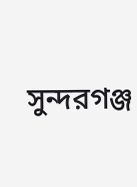সুন্দরগঞ্জ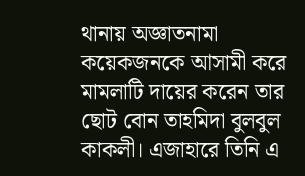থানায় অজ্ঞাতনামা কয়েকজনকে আসামী করে মামলাটি দায়ের করেন তার ছোট বোন তাহমিদা বুলবুল কাকলী। এজাহারে তিনি এ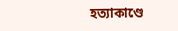হত্যাকাণ্ডে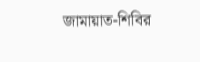জামায়াত-শিবির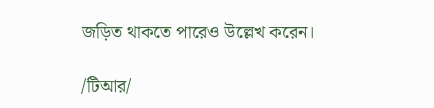জড়িত থাকতে পারেও উল্লেখ করেন।

/টিআর/